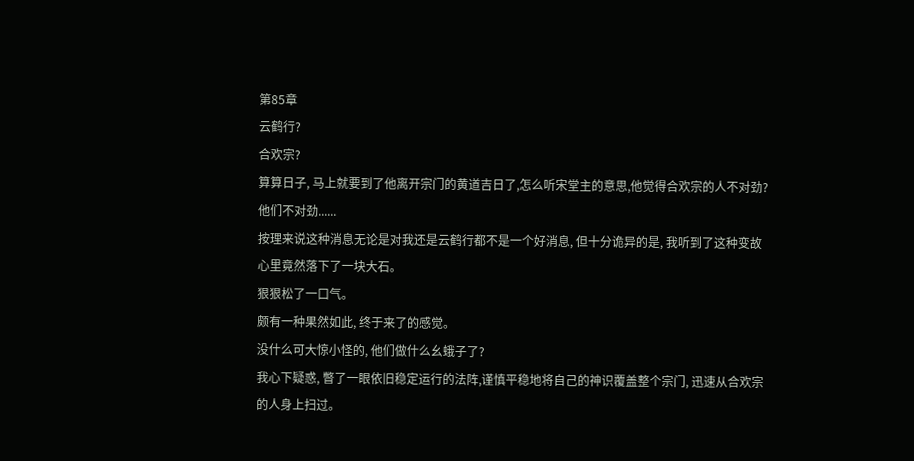第85章
云鹤行?
合欢宗?
算算日子, 马上就要到了他离开宗门的黄道吉日了,怎么听宋堂主的意思,他觉得合欢宗的人不对劲?
他们不对劲......
按理来说这种消息无论是对我还是云鹤行都不是一个好消息, 但十分诡异的是, 我听到了这种变故心里竟然落下了一块大石。
狠狠松了一口气。
颇有一种果然如此, 终于来了的感觉。
没什么可大惊小怪的, 他们做什么幺蛾子了?
我心下疑惑, 瞥了一眼依旧稳定运行的法阵,谨慎平稳地将自己的神识覆盖整个宗门, 迅速从合欢宗的人身上扫过。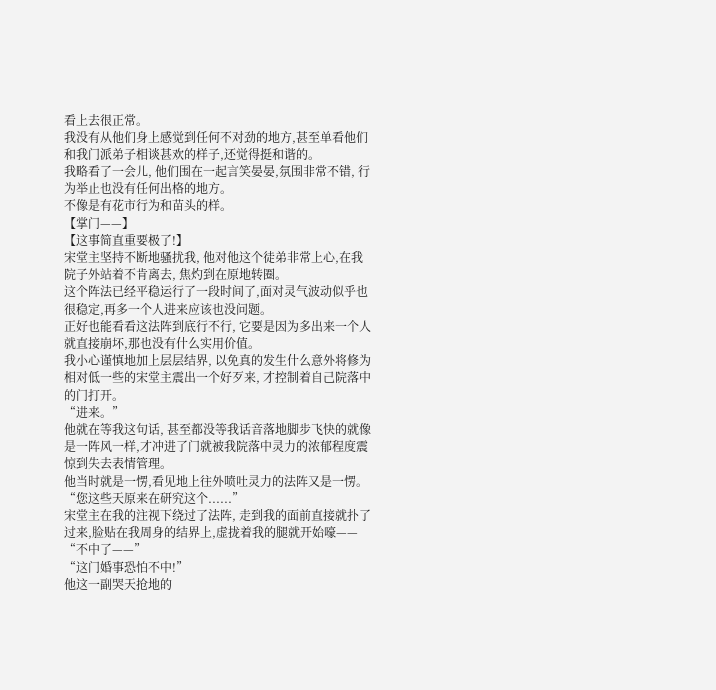看上去很正常。
我没有从他们身上感觉到任何不对劲的地方,甚至单看他们和我门派弟子相谈甚欢的样子,还觉得挺和谐的。
我略看了一会儿, 他们围在一起言笑晏晏,氛围非常不错, 行为举止也没有任何出格的地方。
不像是有花市行为和苗头的样。
【掌门——】
【这事简直重要极了!】
宋堂主坚持不断地骚扰我, 他对他这个徒弟非常上心,在我院子外站着不肯离去, 焦灼到在原地转圈。
这个阵法已经平稳运行了一段时间了,面对灵气波动似乎也很稳定,再多一个人进来应该也没问题。
正好也能看看这法阵到底行不行, 它要是因为多出来一个人就直接崩坏,那也没有什么实用价值。
我小心谨慎地加上层层结界, 以免真的发生什么意外将修为相对低一些的宋堂主震出一个好歹来, 才控制着自己院落中的门打开。
“进来。”
他就在等我这句话, 甚至都没等我话音落地脚步飞快的就像是一阵风一样,才冲进了门就被我院落中灵力的浓郁程度震惊到失去表情管理。
他当时就是一愣,看见地上往外喷吐灵力的法阵又是一愣。
“您这些天原来在研究这个......”
宋堂主在我的注视下绕过了法阵, 走到我的面前直接就扑了过来,脸贴在我周身的结界上,虚拢着我的腿就开始嚎——
“不中了——”
“这门婚事恐怕不中!”
他这一副哭天抢地的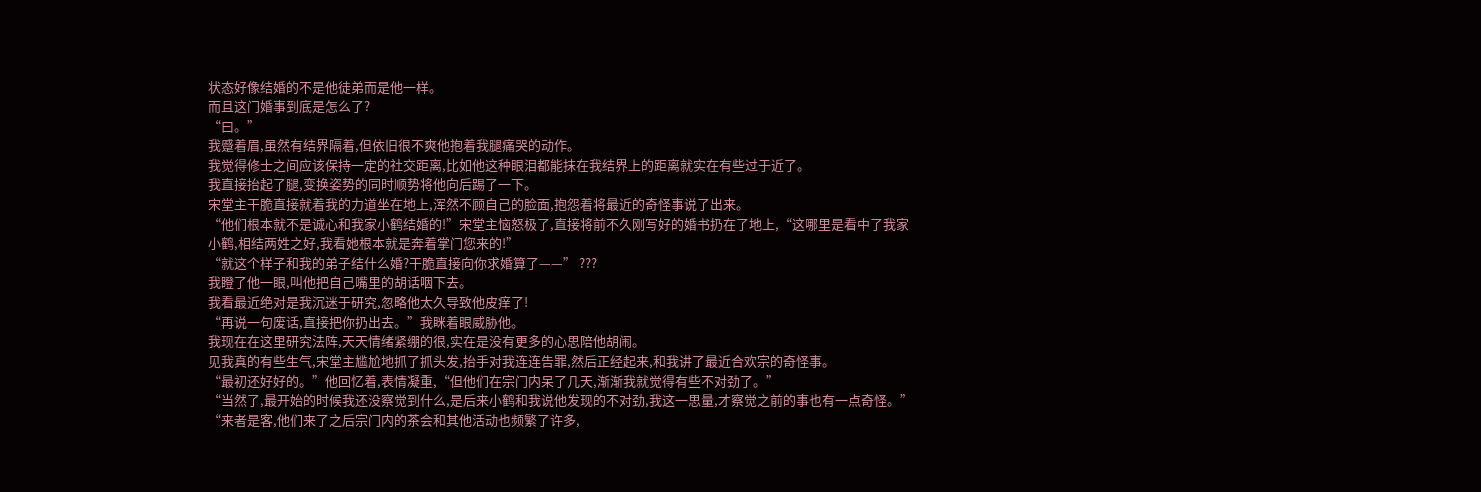状态好像结婚的不是他徒弟而是他一样。
而且这门婚事到底是怎么了?
“曰。”
我蹙着眉,虽然有结界隔着,但依旧很不爽他抱着我腿痛哭的动作。
我觉得修士之间应该保持一定的社交距离,比如他这种眼泪都能抹在我结界上的距离就实在有些过于近了。
我直接抬起了腿,变换姿势的同时顺势将他向后踢了一下。
宋堂主干脆直接就着我的力道坐在地上,浑然不顾自己的脸面,抱怨着将最近的奇怪事说了出来。
“他们根本就不是诚心和我家小鹤结婚的!”宋堂主恼怒极了,直接将前不久刚写好的婚书扔在了地上,“这哪里是看中了我家小鹤,相结两姓之好,我看她根本就是奔着掌门您来的!”
“就这个样子和我的弟子结什么婚?干脆直接向你求婚算了——” ???
我瞪了他一眼,叫他把自己嘴里的胡话咽下去。
我看最近绝对是我沉迷于研究,忽略他太久导致他皮痒了!
“再说一句废话,直接把你扔出去。”我眯着眼威胁他。
我现在在这里研究法阵,天天情绪紧绷的很,实在是没有更多的心思陪他胡闹。
见我真的有些生气,宋堂主尴尬地抓了抓头发,抬手对我连连告罪,然后正经起来,和我讲了最近合欢宗的奇怪事。
“最初还好好的。”他回忆着,表情凝重,“但他们在宗门内呆了几天,渐渐我就觉得有些不对劲了。”
“当然了,最开始的时候我还没察觉到什么,是后来小鹤和我说他发现的不对劲,我这一思量,才察觉之前的事也有一点奇怪。”
“来者是客,他们来了之后宗门内的茶会和其他活动也频繁了许多,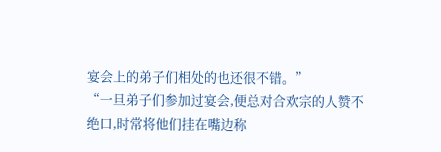宴会上的弟子们相处的也还很不错。”
“一旦弟子们参加过宴会,便总对合欢宗的人赞不绝口,时常将他们挂在嘴边称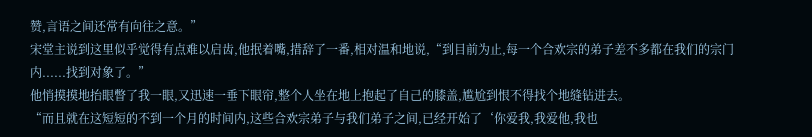赞,言语之间还常有向往之意。”
宋堂主说到这里似乎觉得有点难以启齿,他抿着嘴,措辞了一番,相对温和地说,“到目前为止,每一个合欢宗的弟子差不多都在我们的宗门内......找到对象了。”
他悄摸摸地抬眼瞥了我一眼,又迅速一垂下眼帘,整个人坐在地上抱起了自己的膝盖,尴尬到恨不得找个地缝钻进去。
“而且就在这短短的不到一个月的时间内,这些合欢宗弟子与我们弟子之间,已经开始了‘你爱我,我爱他,我也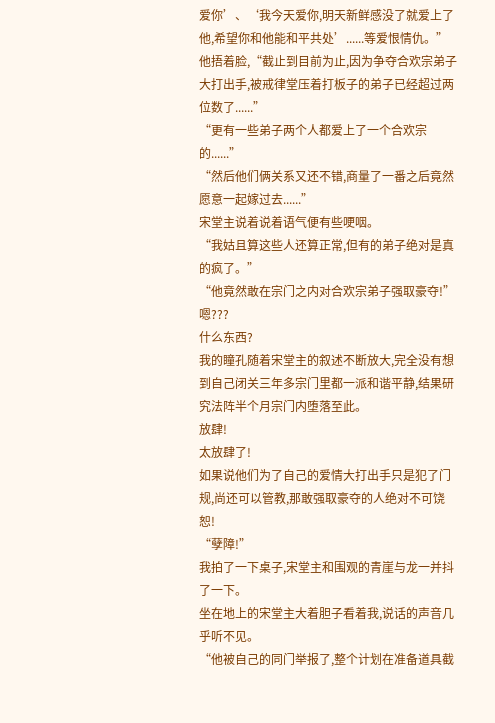爱你’、‘我今天爱你,明天新鲜感没了就爱上了他,希望你和他能和平共处’......等爱恨情仇。”
他捂着脸,“截止到目前为止,因为争夺合欢宗弟子大打出手,被戒律堂压着打板子的弟子已经超过两位数了......”
“更有一些弟子两个人都爱上了一个合欢宗的......”
“然后他们俩关系又还不错,商量了一番之后竟然愿意一起嫁过去......”
宋堂主说着说着语气便有些哽咽。
“我姑且算这些人还算正常,但有的弟子绝对是真的疯了。”
“他竟然敢在宗门之内对合欢宗弟子强取豪夺!”
嗯???
什么东西?
我的瞳孔随着宋堂主的叙述不断放大,完全没有想到自己闭关三年多宗门里都一派和谐平静,结果研究法阵半个月宗门内堕落至此。
放肆!
太放肆了!
如果说他们为了自己的爱情大打出手只是犯了门规,尚还可以管教,那敢强取豪夺的人绝对不可饶恕!
“孽障!”
我拍了一下桌子,宋堂主和围观的青崖与龙一并抖了一下。
坐在地上的宋堂主大着胆子看着我,说话的声音几乎听不见。
“他被自己的同门举报了,整个计划在准备道具截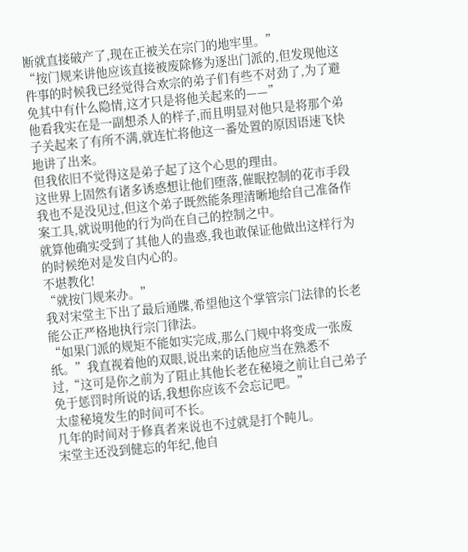断就直接破产了,现在正被关在宗门的地牢里。”
“按门规来讲他应该直接被废除修为逐出门派的,但发现他这件事的时候我已经觉得合欢宗的弟子们有些不对劲了,为了避免其中有什么隐情,这才只是将他关起来的——”
他看我实在是一副想杀人的样子,而且明显对他只是将那个弟子关起来了有所不满,就连忙将他这一番处置的原因语速飞快地讲了出来。
但我依旧不觉得这是弟子起了这个心思的理由。
这世界上固然有诸多诱惑想让他们堕落,催眠控制的花市手段我也不是没见过,但这个弟子既然能条理清晰地给自己准备作案工具,就说明他的行为尚在自己的控制之中。
就算他确实受到了其他人的蛊惑,我也敢保证他做出这样行为的时候绝对是发自内心的。
不堪教化!
“就按门规来办。”
我对宋堂主下出了最后通牒,希望他这个掌管宗门法律的长老能公正严格地执行宗门律法。
“如果门派的规矩不能如实完成,那么门规中将变成一张废纸。”我直视着他的双眼,说出来的话他应当在熟悉不过,“这可是你之前为了阻止其他长老在秘境之前让自己弟子免于惩罚时所说的话,我想你应该不会忘记吧。”
太虚秘境发生的时间可不长。
几年的时间对于修真者来说也不过就是打个盹儿。
宋堂主还没到健忘的年纪,他自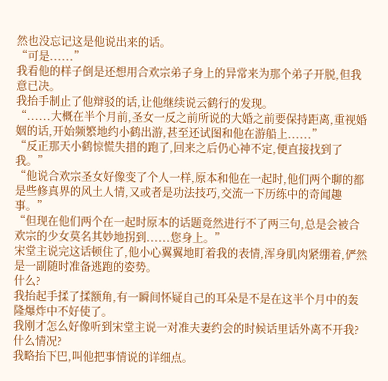然也没忘记这是他说出来的话。
“可是......”
我看他的样子倒是还想用合欢宗弟子身上的异常来为那个弟子开脱,但我意已决。
我抬手制止了他辩驳的话,让他继续说云鹤行的发现。
“......大概在半个月前,圣女一反之前所说的大婚之前要保持距离,重视婚姻的话,开始频繁地约小鹤出游,甚至还试图和他在游船上......”
“反正那天小鹤惊慌失措的跑了,回来之后仍心神不定,便直接找到了我。”
“他说合欢宗圣女好像变了个人一样,原本和他在一起时,他们两个聊的都是些修真界的风土人情,又或者是功法技巧,交流一下历练中的奇闻趣事。”
“但现在他们两个在一起时原本的话题竟然进行不了两三句,总是会被合欢宗的少女莫名其妙地拐到......您身上。”
宋堂主说完这话顿住了,他小心翼翼地盯着我的表情,浑身肌肉紧绷着,俨然是一副随时准备逃跑的姿势。
什么?
我抬起手揉了揉额角,有一瞬间怀疑自己的耳朵是不是在这半个月中的轰隆爆炸中不好使了。
我刚才怎么好像听到宋堂主说一对准夫妻约会的时候话里话外离不开我?
什么情况?
我略抬下巴,叫他把事情说的详细点。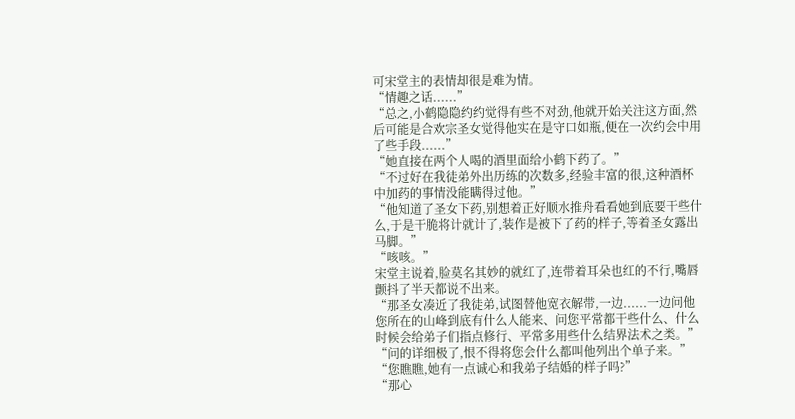可宋堂主的表情却很是难为情。
“情趣之话......”
“总之,小鹤隐隐约约觉得有些不对劲,他就开始关注这方面,然后可能是合欢宗圣女觉得他实在是守口如瓶,便在一次约会中用了些手段......”
“她直接在两个人喝的酒里面给小鹤下药了。”
“不过好在我徒弟外出历练的次数多,经验丰富的很,这种酒杯中加药的事情没能瞒得过他。”
“他知道了圣女下药,别想着正好顺水推舟看看她到底要干些什么,于是干脆将计就计了,装作是被下了药的样子,等着圣女露出马脚。”
“咳咳。”
宋堂主说着,脸莫名其妙的就红了,连带着耳朵也红的不行,嘴唇颤抖了半天都说不出来。
“那圣女凑近了我徒弟,试图替他宽衣解带,一边......一边问他您所在的山峰到底有什么人能来、问您平常都干些什么、什么时候会给弟子们指点修行、平常多用些什么结界法术之类。”
“问的详细极了,恨不得将您会什么都叫他列出个单子来。”
“您瞧瞧,她有一点诚心和我弟子结婚的样子吗?”
“那心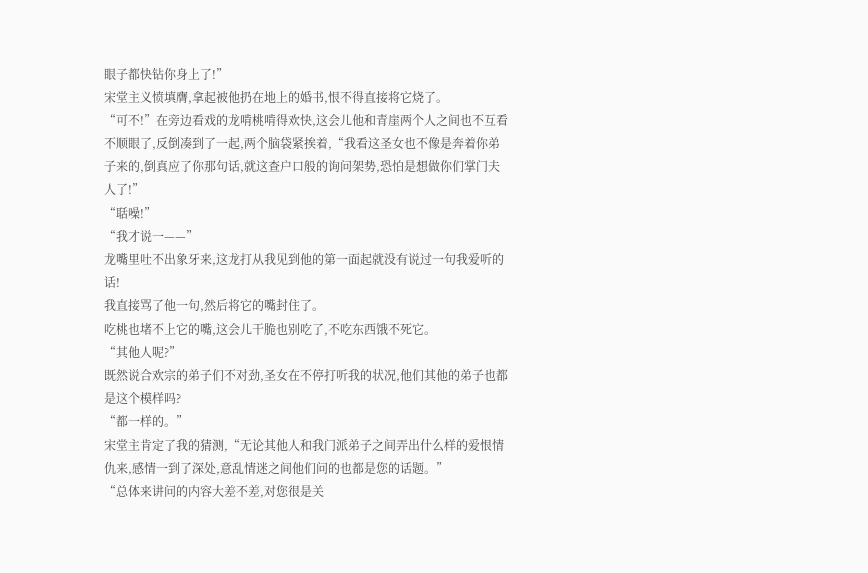眼子都快钻你身上了!”
宋堂主义愤填膺,拿起被他扔在地上的婚书,恨不得直接将它烧了。
“可不!”在旁边看戏的龙啃桃啃得欢快,这会儿他和青崖两个人之间也不互看不顺眼了,反倒凑到了一起,两个脑袋紧挨着,“我看这圣女也不像是奔着你弟子来的,倒真应了你那句话,就这查户口般的询问架势,恐怕是想做你们掌门夫人了!”
“聒噪!”
“我才说一——”
龙嘴里吐不出象牙来,这龙打从我见到他的第一面起就没有说过一句我爱听的话!
我直接骂了他一句,然后将它的嘴封住了。
吃桃也堵不上它的嘴,这会儿干脆也别吃了,不吃东西饿不死它。
“其他人呢?”
既然说合欢宗的弟子们不对劲,圣女在不停打听我的状况,他们其他的弟子也都是这个模样吗?
“都一样的。”
宋堂主肯定了我的猜测,“无论其他人和我门派弟子之间弄出什么样的爱恨情仇来,感情一到了深处,意乱情迷之间他们问的也都是您的话题。”
“总体来讲问的内容大差不差,对您很是关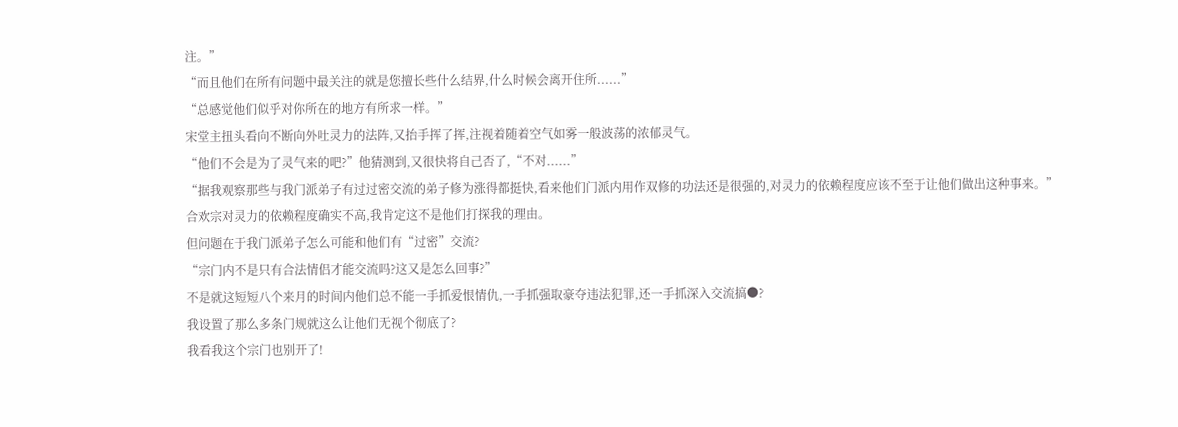注。”
“而且他们在所有问题中最关注的就是您擅长些什么结界,什么时候会离开住所......”
“总感觉他们似乎对你所在的地方有所求一样。”
宋堂主扭头看向不断向外吐灵力的法阵,又抬手挥了挥,注视着随着空气如雾一般波荡的浓郁灵气。
“他们不会是为了灵气来的吧?”他猜测到,又很快将自己否了,“不对......”
“据我观察那些与我门派弟子有过过密交流的弟子修为涨得都挺快,看来他们门派内用作双修的功法还是很强的,对灵力的依赖程度应该不至于让他们做出这种事来。”
合欢宗对灵力的依赖程度确实不高,我肯定这不是他们打探我的理由。
但问题在于我门派弟子怎么可能和他们有“过密”交流?
“宗门内不是只有合法情侣才能交流吗?这又是怎么回事?”
不是就这短短八个来月的时间内他们总不能一手抓爱恨情仇,一手抓强取豪夺违法犯罪,还一手抓深入交流搞●?
我设置了那么多条门规就这么让他们无视个彻底了?
我看我这个宗门也别开了!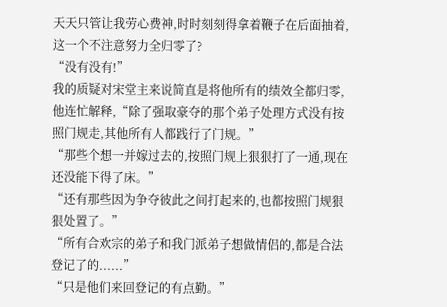天天只管让我劳心费神,时时刻刻得拿着鞭子在后面抽着,这一个不注意努力全归零了?
“没有没有!”
我的质疑对宋堂主来说简直是将他所有的绩效全都归零,他连忙解释,“除了强取豪夺的那个弟子处理方式没有按照门规走,其他所有人都践行了门规。”
“那些个想一并嫁过去的,按照门规上狠狠打了一通,现在还没能下得了床。”
“还有那些因为争夺彼此之间打起来的,也都按照门规狠狠处置了。”
“所有合欢宗的弟子和我门派弟子想做情侣的,都是合法登记了的......”
“只是他们来回登记的有点勤。”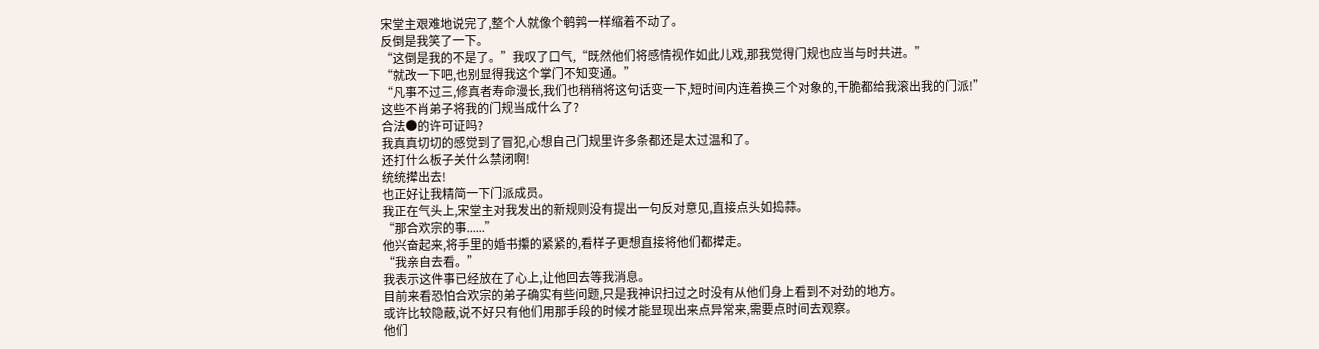宋堂主艰难地说完了,整个人就像个鹌鹑一样缩着不动了。
反倒是我笑了一下。
“这倒是我的不是了。”我叹了口气,“既然他们将感情视作如此儿戏,那我觉得门规也应当与时共进。”
“就改一下吧,也别显得我这个掌门不知变通。”
“凡事不过三,修真者寿命漫长,我们也稍稍将这句话变一下,短时间内连着换三个对象的,干脆都给我滚出我的门派!”
这些不肖弟子将我的门规当成什么了?
合法●的许可证吗?
我真真切切的感觉到了冒犯,心想自己门规里许多条都还是太过温和了。
还打什么板子关什么禁闭啊!
统统撵出去!
也正好让我精简一下门派成员。
我正在气头上,宋堂主对我发出的新规则没有提出一句反对意见,直接点头如捣蒜。
“那合欢宗的事......”
他兴奋起来,将手里的婚书攥的紧紧的,看样子更想直接将他们都撵走。
“我亲自去看。”
我表示这件事已经放在了心上,让他回去等我消息。
目前来看恐怕合欢宗的弟子确实有些问题,只是我神识扫过之时没有从他们身上看到不对劲的地方。
或许比较隐蔽,说不好只有他们用那手段的时候才能显现出来点异常来,需要点时间去观察。
他们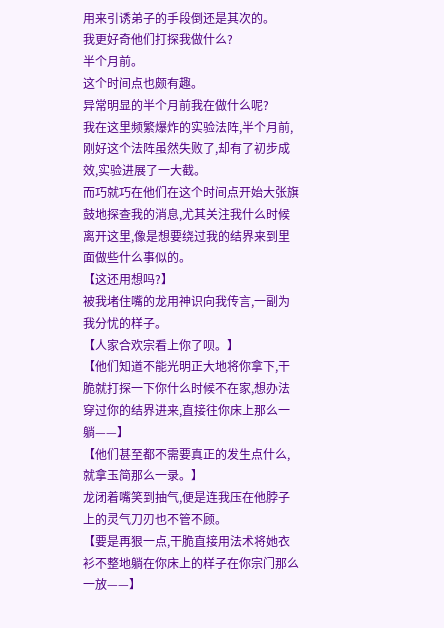用来引诱弟子的手段倒还是其次的。
我更好奇他们打探我做什么?
半个月前。
这个时间点也颇有趣。
异常明显的半个月前我在做什么呢?
我在这里频繁爆炸的实验法阵,半个月前,刚好这个法阵虽然失败了,却有了初步成效,实验进展了一大截。
而巧就巧在他们在这个时间点开始大张旗鼓地探查我的消息,尤其关注我什么时候离开这里,像是想要绕过我的结界来到里面做些什么事似的。
【这还用想吗?】
被我堵住嘴的龙用神识向我传言,一副为我分忧的样子。
【人家合欢宗看上你了呗。】
【他们知道不能光明正大地将你拿下,干脆就打探一下你什么时候不在家,想办法穿过你的结界进来,直接往你床上那么一躺——】
【他们甚至都不需要真正的发生点什么,就拿玉简那么一录。】
龙闭着嘴笑到抽气,便是连我压在他脖子上的灵气刀刃也不管不顾。
【要是再狠一点,干脆直接用法术将她衣衫不整地躺在你床上的样子在你宗门那么一放——】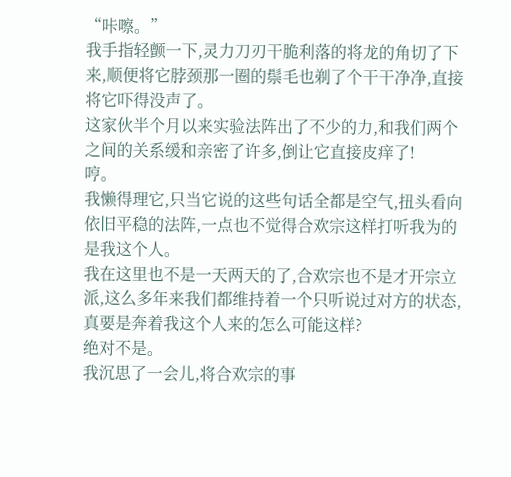“咔嚓。”
我手指轻颤一下,灵力刀刃干脆利落的将龙的角切了下来,顺便将它脖颈那一圈的鬃毛也剃了个干干净净,直接将它吓得没声了。
这家伙半个月以来实验法阵出了不少的力,和我们两个之间的关系缓和亲密了许多,倒让它直接皮痒了!
哼。
我懒得理它,只当它说的这些句话全都是空气,扭头看向依旧平稳的法阵,一点也不觉得合欢宗这样打听我为的是我这个人。
我在这里也不是一天两天的了,合欢宗也不是才开宗立派,这么多年来我们都维持着一个只听说过对方的状态,真要是奔着我这个人来的怎么可能这样?
绝对不是。
我沉思了一会儿,将合欢宗的事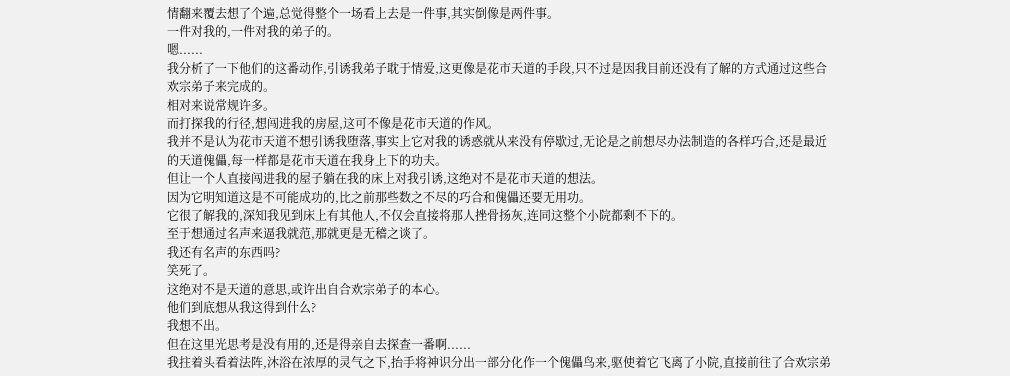情翻来覆去想了个遍,总觉得整个一场看上去是一件事,其实倒像是两件事。
一件对我的,一件对我的弟子的。
嗯......
我分析了一下他们的这番动作,引诱我弟子耽于情爱,这更像是花市天道的手段,只不过是因我目前还没有了解的方式通过这些合欢宗弟子来完成的。
相对来说常规许多。
而打探我的行径,想闯进我的房屋,这可不像是花市天道的作风。
我并不是认为花市天道不想引诱我堕落,事实上它对我的诱惑就从来没有停歇过,无论是之前想尽办法制造的各样巧合,还是最近的天道傀儡,每一样都是花市天道在我身上下的功夫。
但让一个人直接闯进我的屋子躺在我的床上对我引诱,这绝对不是花市天道的想法。
因为它明知道这是不可能成功的,比之前那些数之不尽的巧合和傀儡还要无用功。
它很了解我的,深知我见到床上有其他人,不仅会直接将那人挫骨扬灰,连同这整个小院都剩不下的。
至于想通过名声来逼我就范,那就更是无稽之谈了。
我还有名声的东西吗?
笑死了。
这绝对不是天道的意思,或许出自合欢宗弟子的本心。
他们到底想从我这得到什么?
我想不出。
但在这里光思考是没有用的,还是得亲自去探查一番啊......
我拄着头看着法阵,沐浴在浓厚的灵气之下,抬手将神识分出一部分化作一个傀儡鸟来,驱使着它飞离了小院,直接前往了合欢宗弟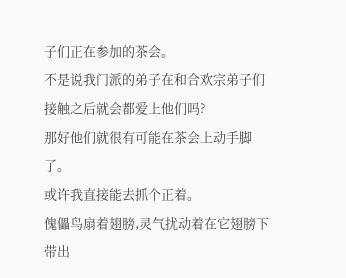子们正在参加的茶会。
不是说我门派的弟子在和合欢宗弟子们接触之后就会都爱上他们吗?
那好他们就很有可能在茶会上动手脚了。
或许我直接能去抓个正着。
傀儡鸟扇着翅膀,灵气扰动着在它翅膀下带出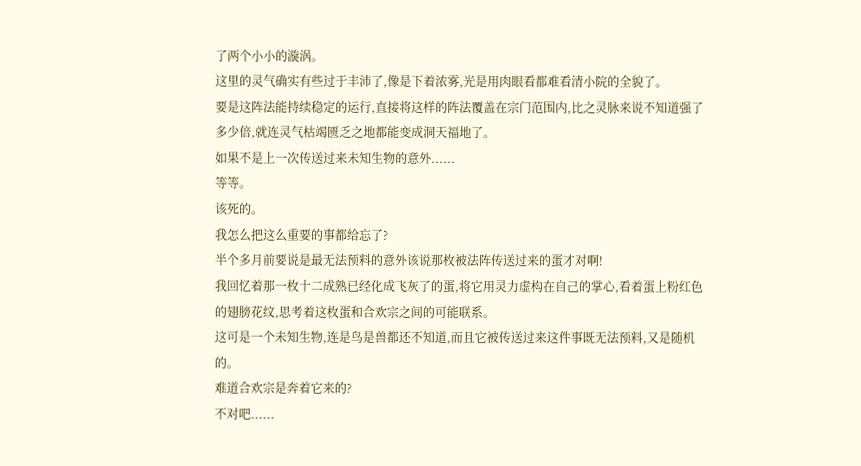了两个小小的漩涡。
这里的灵气确实有些过于丰沛了,像是下着浓雾,光是用肉眼看都难看清小院的全貌了。
要是这阵法能持续稳定的运行,直接将这样的阵法覆盖在宗门范围内,比之灵脉来说不知道强了多少倍,就连灵气枯竭匮乏之地都能变成洞天福地了。
如果不是上一次传送过来未知生物的意外......
等等。
该死的。
我怎么把这么重要的事都给忘了?
半个多月前要说是最无法预料的意外该说那枚被法阵传送过来的蛋才对啊!
我回忆着那一枚十二成熟已经化成飞灰了的蛋,将它用灵力虚构在自己的掌心,看着蛋上粉红色的翅膀花纹,思考着这枚蛋和合欢宗之间的可能联系。
这可是一个未知生物,连是鸟是兽都还不知道,而且它被传送过来这件事既无法预料,又是随机的。
难道合欢宗是奔着它来的?
不对吧......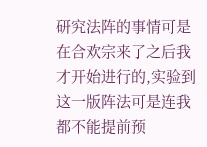研究法阵的事情可是在合欢宗来了之后我才开始进行的,实验到这一版阵法可是连我都不能提前预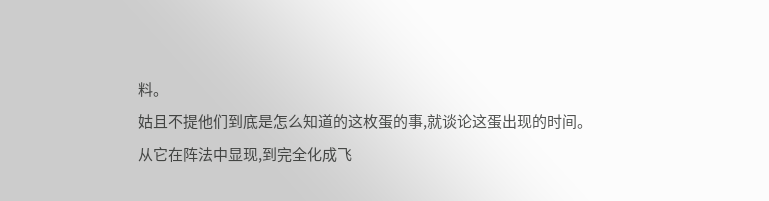料。
姑且不提他们到底是怎么知道的这枚蛋的事,就谈论这蛋出现的时间。
从它在阵法中显现,到完全化成飞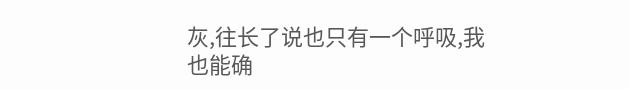灰,往长了说也只有一个呼吸,我也能确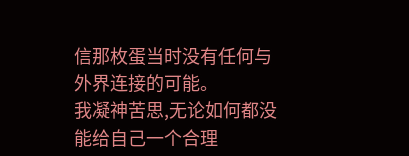信那枚蛋当时没有任何与外界连接的可能。
我凝神苦思,无论如何都没能给自己一个合理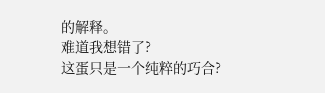的解释。
难道我想错了?
这蛋只是一个纯粹的巧合?